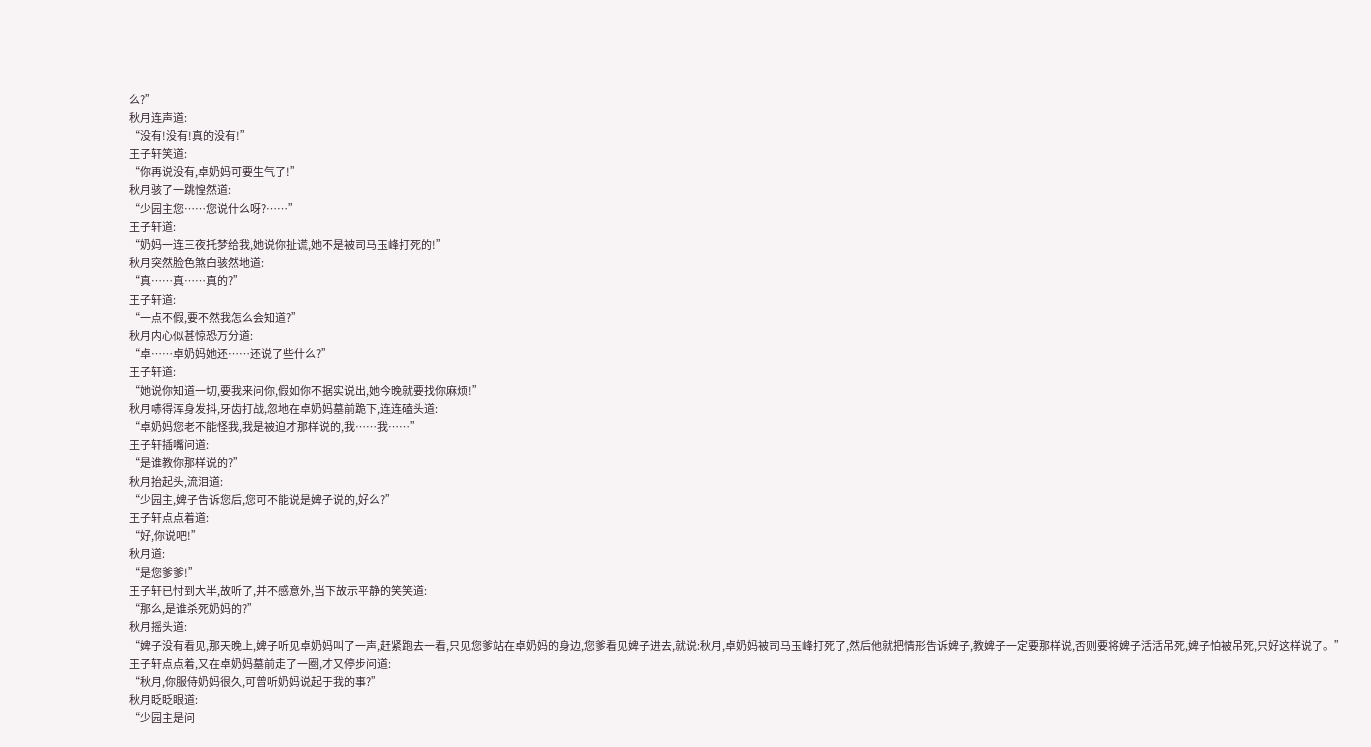么?”
秋月连声道:
“没有!没有!真的没有!”
王子轩笑道:
“你再说没有,卓奶妈可要生气了!”
秋月骇了一跳惶然道:
“少园主您……您说什么呀?……”
王子轩道:
“奶妈一连三夜托梦给我,她说你扯谎,她不是被司马玉峰打死的!”
秋月突然脸色煞白骇然地道:
“真……真……真的?”
王子轩道:
“一点不假,要不然我怎么会知道?”
秋月内心似甚惊恐万分道:
“卓……卓奶妈她还……还说了些什么?”
王子轩道:
“她说你知道一切,要我来问你,假如你不据实说出,她今晚就要找你麻烦!”
秋月哧得浑身发抖,牙齿打战,忽地在卓奶妈墓前跪下,连连磕头道:
“卓奶妈您老不能怪我,我是被迫才那样说的,我……我……”
王子轩插嘴问道:
“是谁教你那样说的?”
秋月抬起头,流泪道:
“少园主,婢子告诉您后,您可不能说是婢子说的,好么?”
王子轩点点着道:
“好,你说吧!”
秋月道:
“是您爹爹!”
王子轩已忖到大半,故听了,并不感意外,当下故示平静的笑笑道:
“那么,是谁杀死奶妈的?”
秋月摇头道:
“婢子没有看见,那天晚上,婢子听见卓奶妈叫了一声,赶紧跑去一看,只见您爹站在卓奶妈的身边,您爹看见婢子进去,就说:秋月,卓奶妈被司马玉峰打死了,然后他就把情形告诉婢子,教婢子一定要那样说,否则要将婢子活活吊死,婢子怕被吊死,只好这样说了。”
王子轩点点着,又在卓奶妈墓前走了一圈,才又停步问道:
“秋月,你服侍奶妈很久,可曾听奶妈说起于我的事?”
秋月眨眨眼道:
“少园主是问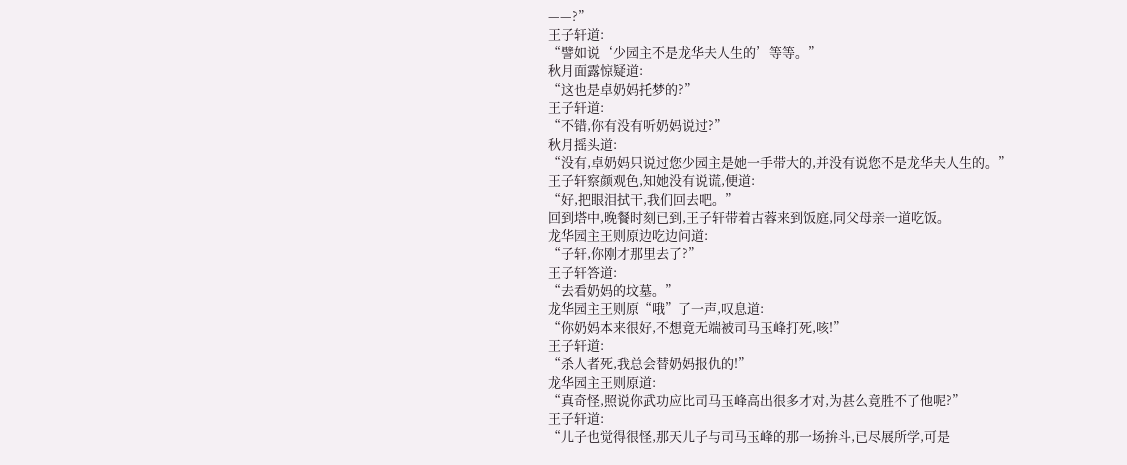——?”
王子轩道:
“譬如说‘少园主不是龙华夫人生的’等等。”
秋月面露惊疑道:
“这也是卓奶妈托梦的?”
王子轩道:
“不错,你有没有听奶妈说过?”
秋月摇头道:
“没有,卓奶妈只说过您少园主是她一手带大的,并没有说您不是龙华夫人生的。”
王子轩察颜观色,知她没有说谎,便道:
“好,把眼泪拭干,我们回去吧。”
回到塔中,晚餐时刻已到,王子轩带着古蓉来到饭庭,同父母亲一道吃饭。
龙华园主王则原边吃边问道:
“子轩,你刚才那里去了?”
王子轩答道:
“去看奶妈的坟墓。”
龙华园主王则原“哦”了一声,叹息道:
“你奶妈本来很好,不想竟无端被司马玉峰打死,咳!”
王子轩道:
“杀人者死,我总会替奶妈报仇的!”
龙华园主王则原道:
“真奇怪,照说你武功应比司马玉峰高出很多才对,为甚么竟胜不了他呢?”
王子轩道:
“儿子也觉得很怪,那天儿子与司马玉峰的那一场拚斗,已尽展所学,可是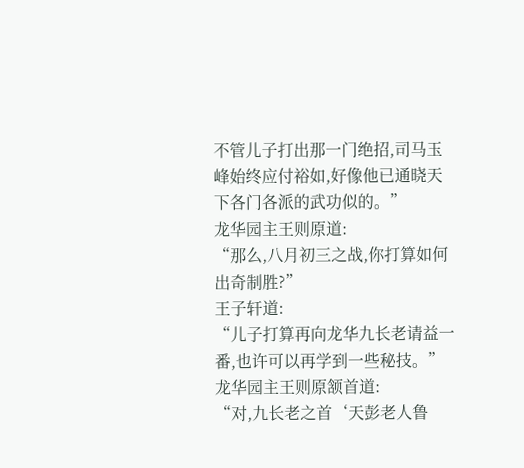不管儿子打出那一门绝招,司马玉峰始终应付裕如,好像他已通晓天下各门各派的武功似的。”
龙华园主王则原道:
“那么,八月初三之战,你打算如何出奇制胜?”
王子轩道:
“儿子打算再向龙华九长老请益一番,也许可以再学到一些秘技。”
龙华园主王则原颔首道:
“对,九长老之首‘天彭老人鲁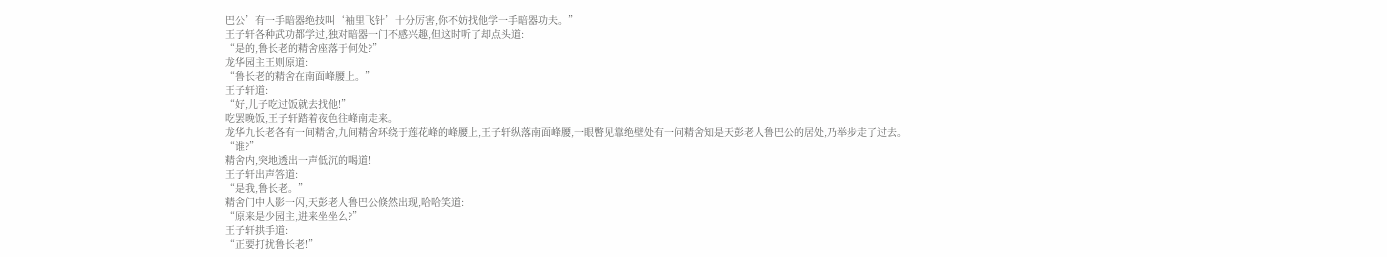巴公’有一手暗器绝技叫‘袖里飞针’十分厉害,你不妨找他学一手暗器功夫。”
王子轩各种武功都学过,独对暗器一门不感兴趣,但这时听了却点头道:
“是的,鲁长老的精舍座落于何处?”
龙华园主王则原道:
“鲁长老的精舍在南面峰腰上。”
王子轩道:
“好,儿子吃过饭就去找他!”
吃罢晚饭,王子轩踏着夜色往峰南走来。
龙华九长老各有一间精舍,九间精舍环绕于莲花峰的峰腰上,王子轩纵落南面峰腰,一眼瞥见靠绝壁处有一问精舍知是天彭老人鲁巴公的居处,乃举步走了过去。
“谁?”
精舍内,突地透出一声低沉的喝道!
王子轩出声答道:
“是我,鲁长老。”
精舍门中人影一闪,天彭老人鲁巴公倏然出现,哈哈笑道:
“原来是少园主,进来坐坐么?”
王子轩拱手道:
“正要打扰鲁长老!”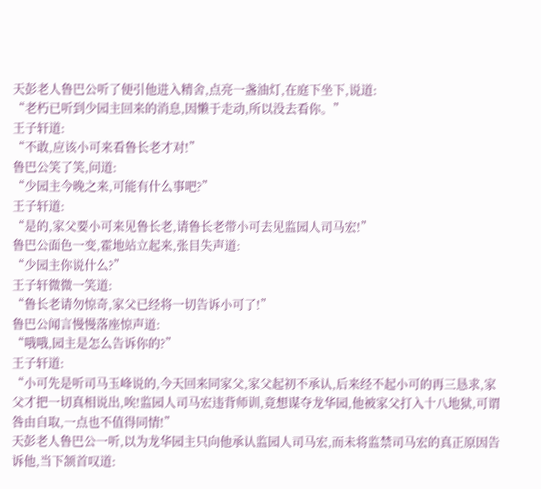天彭老人鲁巴公听了便引他进入精舍,点亮一盏油灯,在庭下坐下,说道:
“老朽已听到少园主回来的消息,因懒于走动,所以没去看你。”
王子轩道:
“不敢,应该小可来看鲁长老才对!”
鲁巴公笑了笑,问道:
“少园主今晚之来,可能有什么事吧?”
王子轩道:
“是的,家父要小可来见鲁长老,请鲁长老带小可去见监园人司马宏!”
鲁巴公面色一变,霍地站立起来,张目失声道:
“少园主你说什么?”
王子轩微微一笑道:
“鲁长老请勿惊奇,家父已经将一切告诉小可了!”
鲁巴公闻言慢慢落座惊声道:
“哦哦,园主是怎么告诉你的?”
王子轩道:
“小可先是听司马玉峰说的,今天回来同家父,家父起初不承认,后来经不起小可的再三恳求,家父才把一切真相说出,唉!监园人司马宏违背师训,竟想谋夺龙华园,他被家父打入十八地狱,可谓咎由自取,一点也不值得同情!”
天彭老人鲁巴公一听,以为龙华园主只向他承认监园人司马宏,而未将监禁司马宏的真正原因告诉他,当下颔首叹道: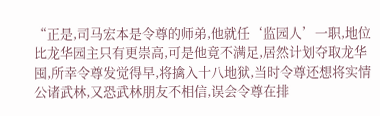“正是,司马宏本是令尊的师弟,他就任‘监园人’一职,地位比龙华园主只有更崇高,可是他竟不满足,居然计划夺取龙华囤,所幸令尊发觉得早,将擒入十八地狱,当时令尊还想将实情公诸武林,又恐武林朋友不相信,误会令尊在排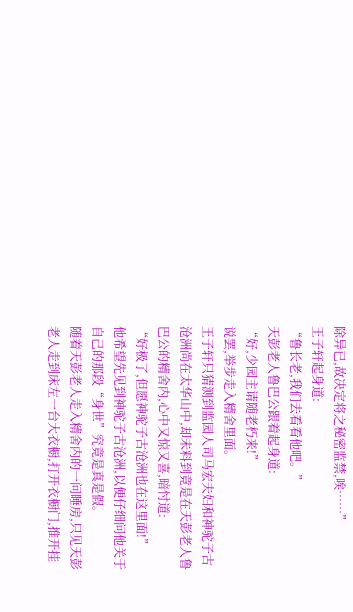除异已,故决定将之秘密监禁,唉……”
王子轩起身道:
“鲁长老,我们去看看他吧。”
天彭老人鲁巴公跟着起身道:
“好,少园主请随老朽来!”
说罢,举步走入精舍里面。
王子轩只猜测到监园人司马宏夫妇和神驼子古沧洲尚在太华山中,却未料到竟是在天彭老人鲁巴公的精舍内,心中又惊又喜,暗忖道:
“好极了,但愿神驼子古沧洲也在这里面!”
他希望先见到神驼子古沧洲,以便仔细问他关于自己的那段“身世”究竟是真是假。
随着天彭老人走入精舍内的一问睡房,只见天彭老人走到床左一台大衣橱,打开衣橱门,推开挂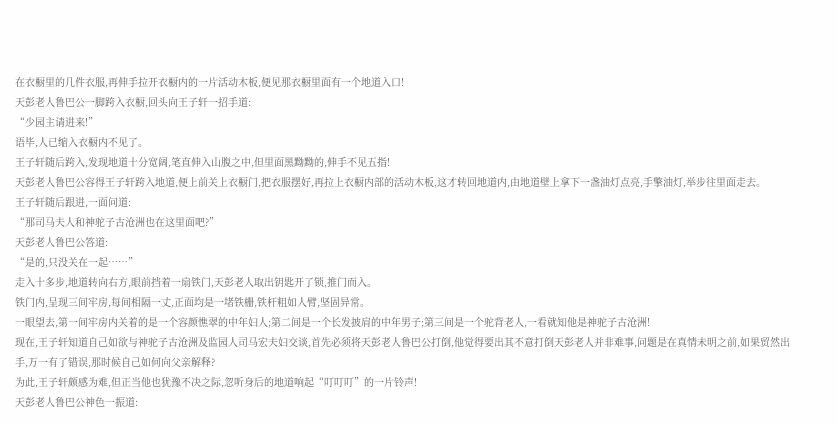在衣橱里的几件衣服,再伸手拉开衣橱内的一片活动木板,便见那衣橱里面有一个地道入口!
天彭老人鲁巴公一脚跨入衣橱,回头向王子轩一招手道:
“少园主请进来!”
语毕,人已缩入衣橱内不见了。
王子轩随后跨入,发现地道十分宽阔,笔直伸入山腹之中,但里面黑黝黝的,伸手不见五指!
天彭老人鲁巴公容得王子轩跨入地道,便上前关上衣橱门,把衣服摆好,再拉上衣橱内部的活动木板,这才转回地道内,由地道壁上拿下一盏油灯点亮,手擎油灯,举步往里面走去。
王子轩随后跟进,一面问道:
“那司马夫人和神驼子古沧洲也在这里面吧?”
天彭老人鲁巴公答道:
“是的,只没关在一起……”
走入十多步,地道转向右方,眼前挡着一扇铁门,天彭老人取出钥匙开了锁,推门而入。
铁门内,呈现三间牢房,每间相隔一丈,正面均是一堵铁栅,铁杆粗如人臂,坚固异常。
一眼望去,第一间牢房内关着的是一个容颜憔翠的中年妇人;第二间是一个长发披肩的中年男子;第三间是一个驼背老人,一看就知他是神驼子古沧洲!
现在,王子轩知道自己如欲与神驼子古沧洲及监园人司马宏夫妇交谈,首先必须将天彭老人鲁巴公打倒,他觉得要出其不意打倒天彭老人并非难事,问题是在真情未明之前,如果贸然出手,万一有了错误,那时候自己如何向父亲解释?
为此,王子轩颇感为难,但正当他也犹豫不决之际,忽听身后的地道响起“叮叮叮”的一片铃声!
天彭老人鲁巴公神色一振道: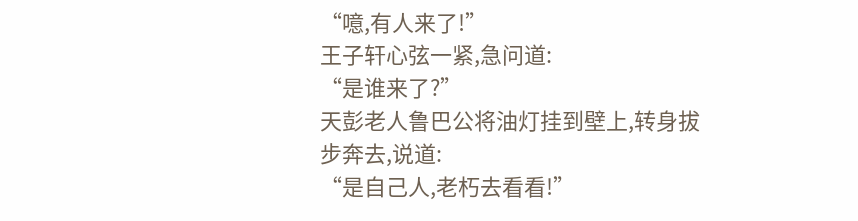“噫,有人来了!”
王子轩心弦一紧,急问道:
“是谁来了?”
天彭老人鲁巴公将油灯挂到壁上,转身拔步奔去,说道:
“是自己人,老朽去看看!”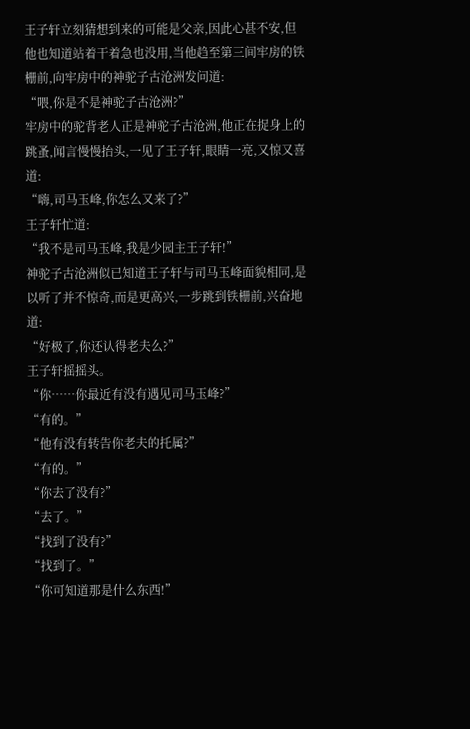王子轩立刻猜想到来的可能是父亲,因此心甚不安,但他也知道站着干着急也没用,当他趋至第三间牢房的铁栅前,向牢房中的神驼子古沧洲发问道:
“喂,你是不是神驼子古沧洲?”
牢房中的驼背老人正是神驼子古沧洲,他正在捉身上的跳蚤,闻言慢慢抬头,一见了王子轩,眼睛一亮,又惊又喜道:
“嗨,司马玉峰,你怎么又来了?”
王子轩忙道:
“我不是司马玉峰,我是少园主王子轩!”
神驼子古沧洲似已知道王子轩与司马玉峰面貌相同,是以听了并不惊奇,而是更高兴,一步跳到铁栅前,兴奋地道:
“好极了,你还认得老夫么?”
王子轩摇摇头。
“你……你最近有没有遇见司马玉峰?”
“有的。”
“他有没有转告你老夫的托属?”
“有的。”
“你去了没有?”
“去了。”
“找到了没有?”
“找到了。”
“你可知道那是什么东西!”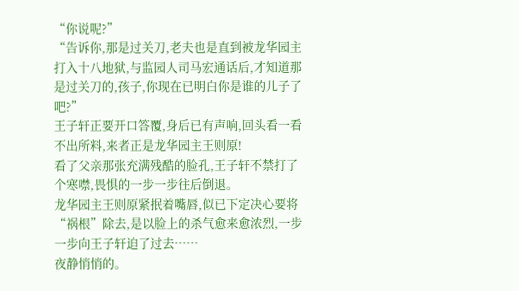“你说呢?”
“告诉你,那是过关刀,老夫也是直到被龙华园主打入十八地狱,与监园人司马宏通话后,才知道那是过关刀的,孩子,你现在已明白你是谁的儿子了吧?”
王子轩正要开口答覆,身后已有声响,回头看一看不出所料,来者正是龙华园主王则原!
看了父亲那张充满残酷的脸孔,王子轩不禁打了个寒噤,畏惧的一步一步往后倒退。
龙华园主王则原紧抿着嘴唇,似已下定决心要将“祸根”除去,是以脸上的杀气愈来愈浓烈,一步一步向王子轩迫了过去……
夜静悄悄的。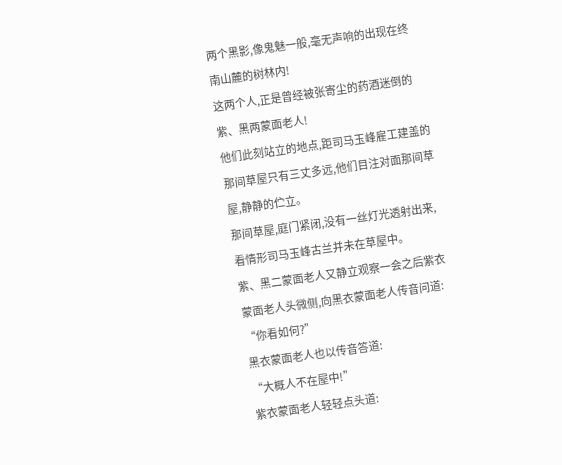两个黑影,像鬼魅一般,毫无声响的出现在终南山麓的树林内!
这两个人,正是曾经被张寄尘的药酒迷倒的紫、黑两蒙面老人!
他们此刻站立的地点,距司马玉峰雇工建盖的那间草屋只有三丈多远,他们目注对面那间草屋,静静的伫立。
那间草屋,庭门紧闭,没有一丝灯光透射出来,看情形司马玉峰古兰并未在草屋中。
紫、黑二蒙面老人又静立观察一会之后紫衣蒙面老人头微侧,向黑衣蒙面老人传音问道:
“你看如何?”
黑衣蒙面老人也以传音答道:
“大概人不在屋中!”
紫衣蒙面老人轻轻点头道: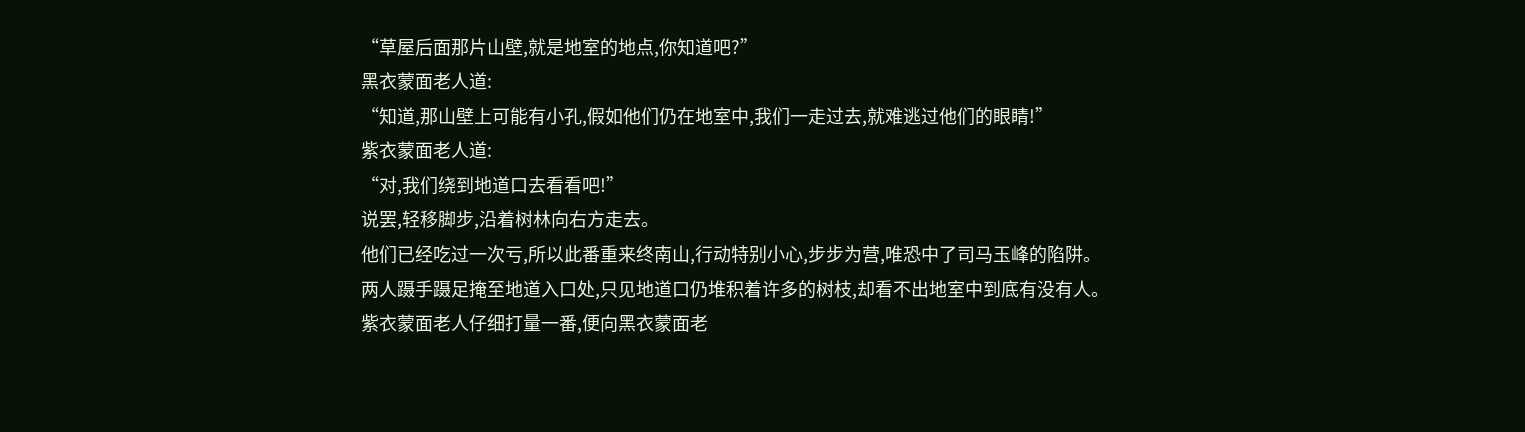“草屋后面那片山壁,就是地室的地点,你知道吧?”
黑衣蒙面老人道:
“知道,那山壁上可能有小孔,假如他们仍在地室中,我们一走过去,就难逃过他们的眼睛!”
紫衣蒙面老人道:
“对,我们绕到地道口去看看吧!”
说罢,轻移脚步,沿着树林向右方走去。
他们已经吃过一次亏,所以此番重来终南山,行动特别小心,步步为营,唯恐中了司马玉峰的陷阱。
两人蹑手蹑足掩至地道入口处,只见地道口仍堆积着许多的树枝,却看不出地室中到底有没有人。
紫衣蒙面老人仔细打量一番,便向黑衣蒙面老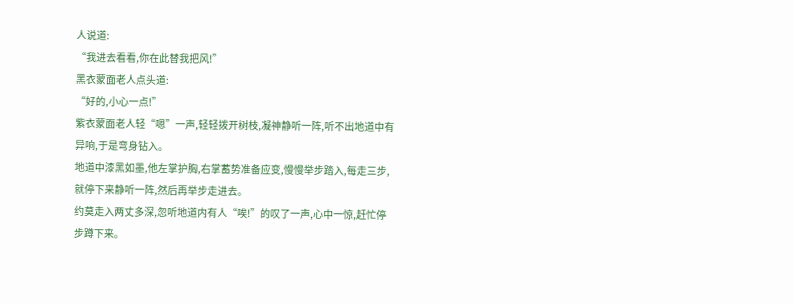人说道:
“我进去看看,你在此替我把风!”
黑衣蒙面老人点头道:
“好的,小心一点!”
紫衣蒙面老人轻“嗯”一声,轻轻拨开树枝,凝神静听一阵,听不出地道中有异响,于是弯身钻入。
地道中漆黑如墨,他左掌护胸,右掌蓄势准备应变,慢慢举步踏入,每走三步,就停下来静听一阵,然后再举步走进去。
约莫走入两丈多深,忽听地道内有人“唉!”的叹了一声,心中一惊,赶忙停步蹲下来。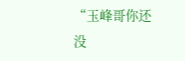“玉峰哥你还没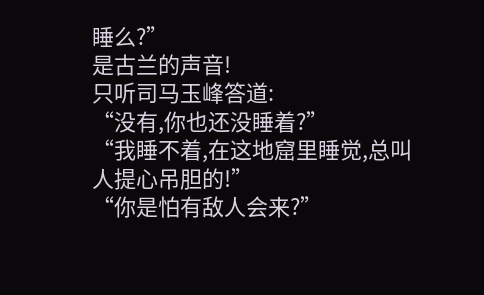睡么?”
是古兰的声音!
只听司马玉峰答道:
“没有,你也还没睡着?”
“我睡不着,在这地窟里睡觉,总叫人提心吊胆的!”
“你是怕有敌人会来?”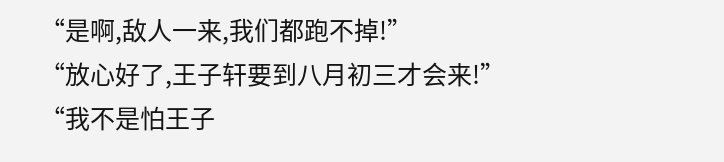“是啊,敌人一来,我们都跑不掉!”
“放心好了,王子轩要到八月初三才会来!”
“我不是怕王子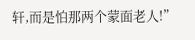轩,而是怕那两个蒙面老人!”